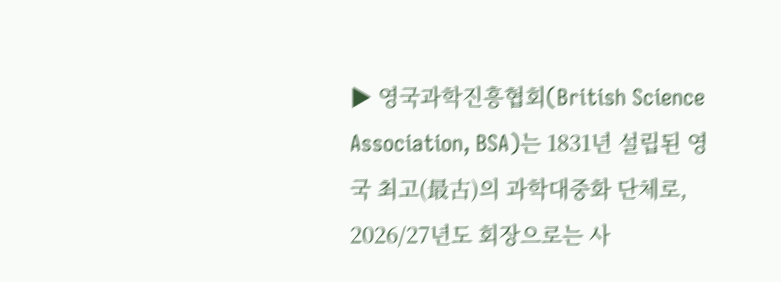▶ 영국과학진흥협회(British Science Association, BSA)는 1831년 설립된 영국 최고(最古)의 과학대중화 단체로, 2026/27년도 회장으로는 사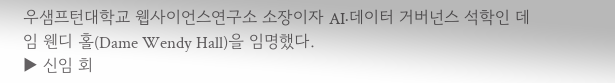우샘프턴대학교 웹사이언스연구소 소장이자 AI·데이터 거버넌스 석학인 데임 웬디 홀(Dame Wendy Hall)을 임명했다.
▶ 신임 회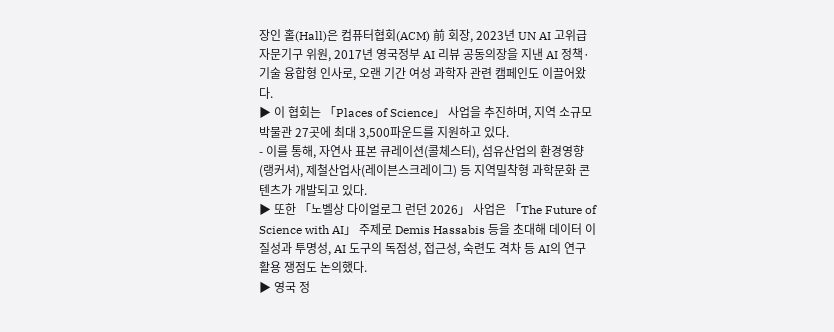장인 홀(Hall)은 컴퓨터협회(ACM) 前 회장, 2023년 UN AI 고위급 자문기구 위원, 2017년 영국정부 AI 리뷰 공동의장을 지낸 AI 정책·기술 융합형 인사로, 오랜 기간 여성 과학자 관련 캠페인도 이끌어왔다.
▶ 이 협회는 「Places of Science」 사업을 추진하며, 지역 소규모 박물관 27곳에 최대 3,500파운드를 지원하고 있다.
- 이를 통해, 자연사 표본 큐레이션(콜체스터), 섬유산업의 환경영향(랭커셔), 제철산업사(레이븐스크레이그) 등 지역밀착형 과학문화 콘텐츠가 개발되고 있다.
▶ 또한 「노벨상 다이얼로그 런던 2026」 사업은 「The Future of Science with AI」 주제로 Demis Hassabis 등을 초대해 데이터 이질성과 투명성, AI 도구의 독점성, 접근성, 숙련도 격차 등 AI의 연구 활용 쟁점도 논의했다.
▶ 영국 정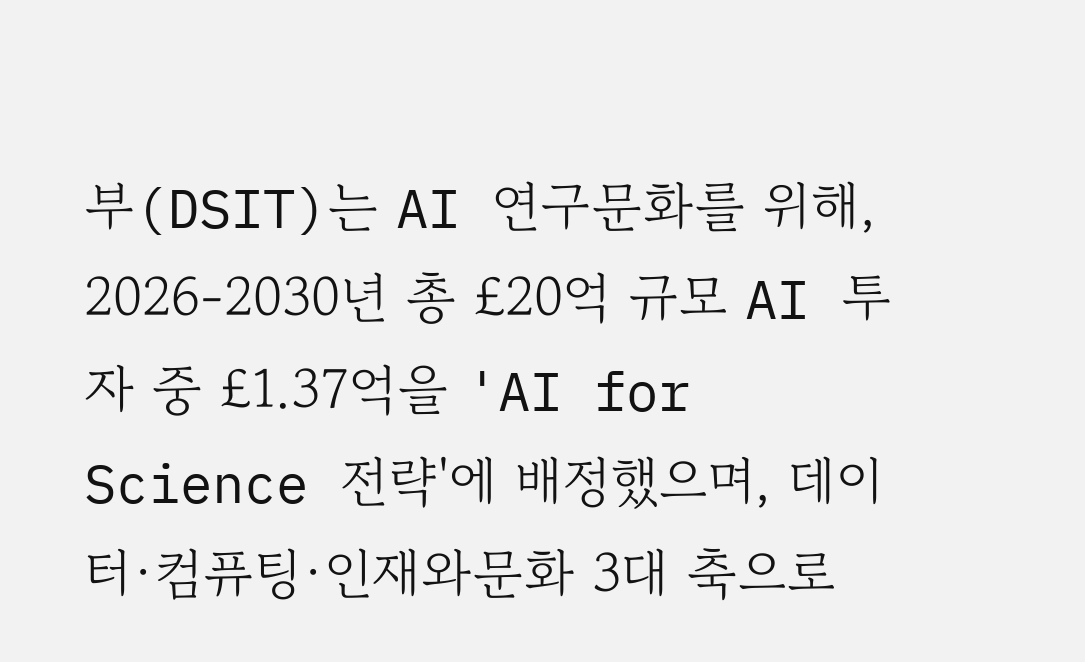부(DSIT)는 AI 연구문화를 위해, 2026-2030년 총 £20억 규모 AI 투자 중 £1.37억을 'AI for Science 전략'에 배정했으며, 데이터·컴퓨팅·인재와문화 3대 축으로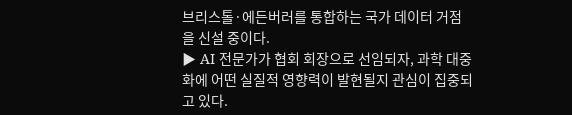브리스톨·에든버러를 통합하는 국가 데이터 거점을 신설 중이다.
▶ AI 전문가가 협회 회장으로 선임되자, 과학 대중화에 어떤 실질적 영향력이 발현될지 관심이 집중되고 있다.